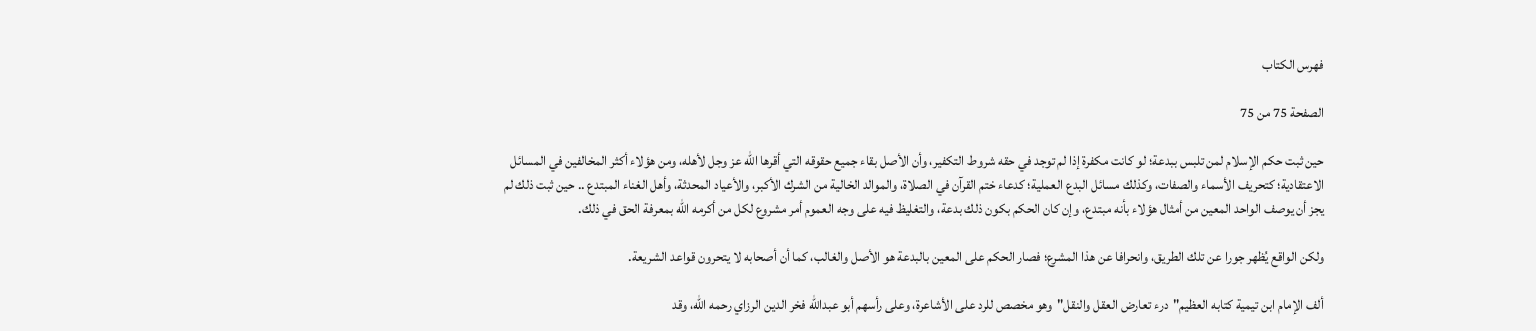فهرس الكتاب

الصفحة 75 من 75

حين ثبت حكم الإسلام لمن تلبس ببدعة؛ لو كانت مكفرة إذا لم توجد في حقه شروط التكفير، وأن الأصل بقاء جميع حقوقه التي أقرها الله عز وجل لأهله، ومن هؤلاء أكثر المخالفين في المسائل الاعتقادية؛ كتحريف الأسماء والصفات، وكذلك مسائل البدع العملية؛ كدعاء ختم القرآن في الصلاة، والموالد الخالية من الشرك الأكبر، والأعياد المحدثة، وأهل الغناء المبتدع .. حين ثبت ذلك لم يجز أن يوصف الواحد المعين من أمثال هؤلاء بأنه مبتدع، وإن كان الحكم بكون ذلك بدعة، والتغليظ فيه على وجه العموم أمر مشروع لكل من أكرمه الله بمعرفة الحق في ذلك.

ولكن الواقع يُظهر جورا عن تلك الطريق، وانحرافا عن هذا المشرع؛ فصار الحكم على المعين بالبدعة هو الأصل والغالب، كما أن أصحابه لا يتحرون قواعد الشريعة.

ألف الإمام ابن تيمية كتابه العظيم"درء تعارض العقل والنقل"وهو مخصص للرد على الأشاعرة، وعلى رأسهم أبو عبدالله فخر الدين الرزاي رحمه الله، وقد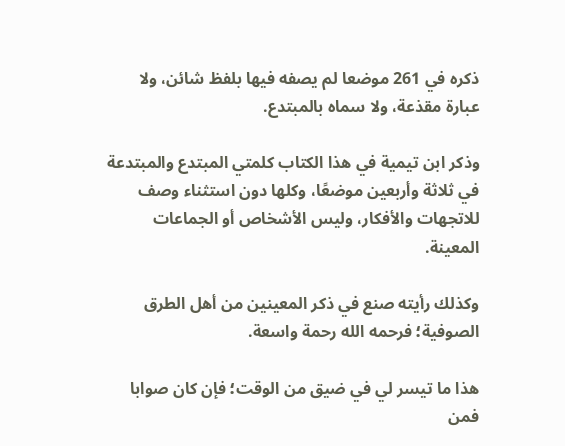ذكره في 261 موضعا لم يصفه فيها بلفظ شائن، ولا عبارة مقذعة، ولا سماه بالمبتدع.

وذكر ابن تيمية في هذا الكتاب كلمتي المبتدع والمبتدعة في ثلاثة وأربعين موضعًا، وكلها دون استثناء وصف للاتجهات والأفكار، وليس الأشخاص أو الجماعات المعينة.

وكذلك رأيته صنع في ذكر المعينين من أهل الطرق الصوفية؛ فرحمه الله رحمة واسعة.

هذا ما تيسر لي في ضيق من الوقت؛ فإن كان صوابا فمن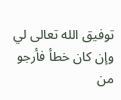توفيق الله تعالى لي وإن كان خطأ فأرجو من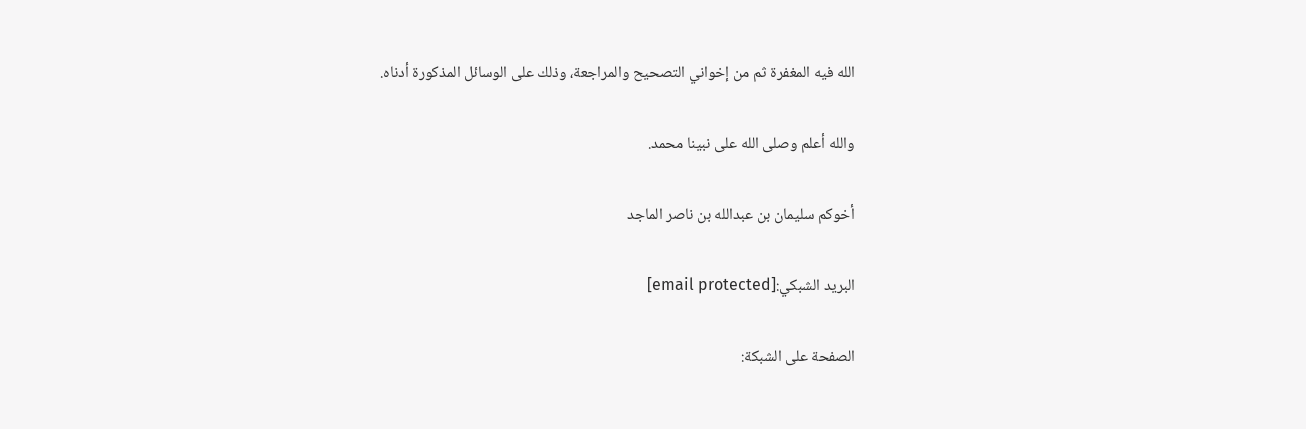الله فيه المغفرة ثم من إخواني التصحيح والمراجعة، وذلك على الوسائل المذكورة أدناه.

والله أعلم وصلى الله على نبينا محمد.

أخوكم سليمان بن عبدالله بن ناصر الماجد

البريد الشبكي:[email protected]

الصفحة على الشبكة: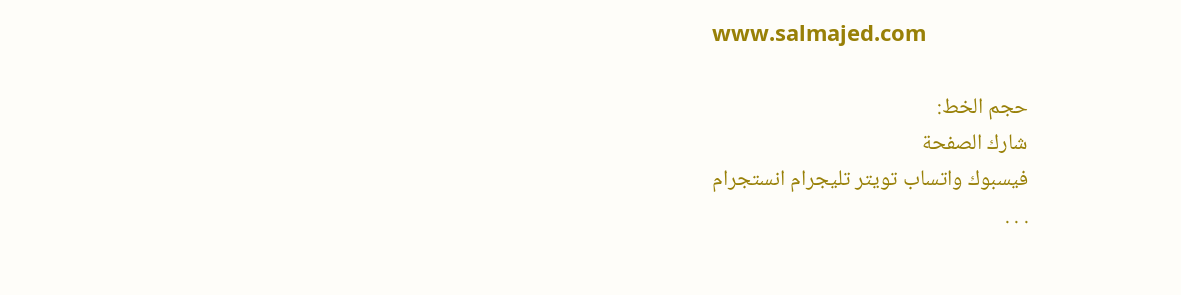www.salmajed.com

حجم الخط:
شارك الصفحة
فيسبوك واتساب تويتر تليجرام انستجرام
. . .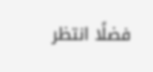فضلًا انتظر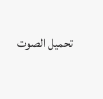تحميل الصوت